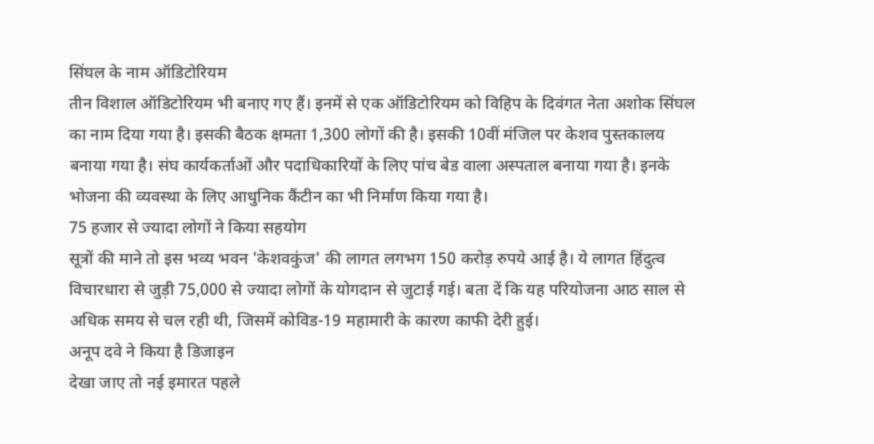सिंघल के नाम ऑडिटोरियम
तीन विशाल ऑडिटोरियम भी बनाए गए हैं। इनमें से एक ऑडिटोरियम को विहिप के दिवंगत नेता अशोक सिंघल का नाम दिया गया है। इसकी बैठक क्षमता 1,300 लोगों की है। इसकी 10वीं मंजिल पर केशव पुस्तकालय बनाया गया है। संघ कार्यकर्ताओं और पदाधिकारियों के लिए पांच बेड वाला अस्पताल बनाया गया है। इनके भोजना की व्यवस्था के लिए आधुनिक कैंटीन का भी निर्माण किया गया है।
75 हजार से ज्यादा लोगों ने किया सहयोग
सूत्रों की माने तो इस भव्य भवन 'केशवकुंज' की लागत लगभग 150 करोड़ रुपये आई है। ये लागत हिंदुत्व विचारधारा से जुड़ी 75,000 से ज्यादा लोगों के योगदान से जुटाई गई। बता दें कि यह परियोजना आठ साल से अधिक समय से चल रही थी, जिसमें कोविड-19 महामारी के कारण काफी देरी हुई।
अनूप दवे ने किया है डिजाइन
देखा जाए तो नई इमारत पहले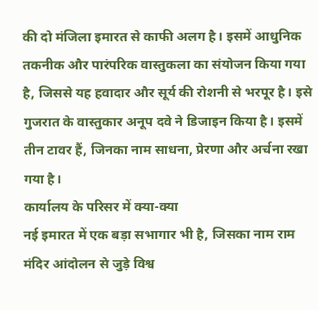की दो मंजिला इमारत से काफी अलग है। इसमें आधुनिक तकनीक और पारंपरिक वास्तुकला का संयोजन किया गया है, जिससे यह हवादार और सूर्य की रोशनी से भरपूर है। इसे गुजरात के वास्तुकार अनूप दवे ने डिजाइन किया है। इसमें तीन टावर हैं, जिनका नाम साधना, प्रेरणा और अर्चना रखा गया है।
कार्यालय के परिसर में क्या-क्या
नई इमारत में एक बड़ा सभागार भी है, जिसका नाम राम मंदिर आंदोलन से जुड़े विश्व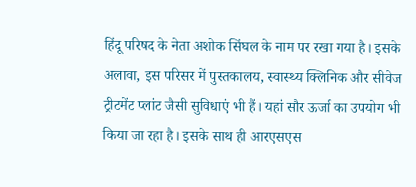हिंदू परिषद के नेता अशोक सिंघल के नाम पर रखा गया है। इसके अलावा, इस परिसर में पुस्तकालय, स्वास्थ्य क्लिनिक और सीवेज ट्रीटमेंट प्लांट जैसी सुविधाएं भी हैं। यहां सौर ऊर्जा का उपयोग भी किया जा रहा है। इसके साथ ही आरएसएस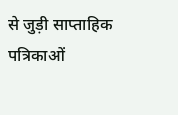से जुड़ी साप्ताहिक पत्रिकाओं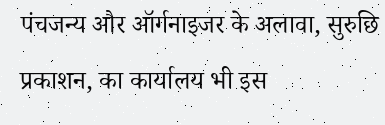पंचजन्य और ऑर्गनाइजर के अलावा, सुरुछि प्रकाशन, का कार्यालय भी इस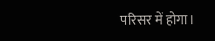परिसर में होगा।